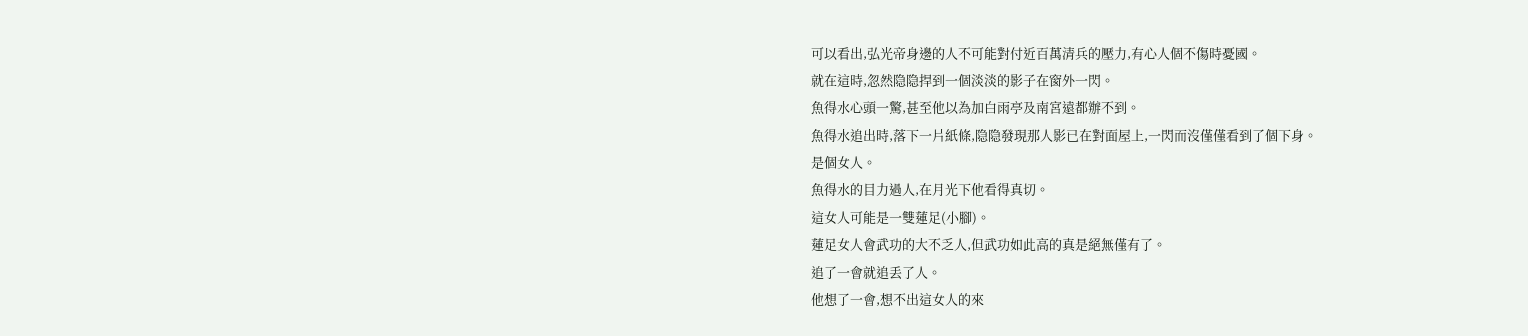可以看出,弘光帝身邊的人不可能對付近百萬清兵的壓力,有心人個不傷時憂國。
就在這時,忽然隐隐捍到一個淡淡的影子在窗外一閃。
魚得水心頭一驚,甚至他以為加白雨亭及南宮遠都辦不到。
魚得水追出時,落下一片紙條,隐隐發現那人影已在對面屋上,一閃而沒僅僅看到了個下身。
是個女人。
魚得水的目力過人,在月光下他看得真切。
這女人可能是一雙蓮足(小腳)。
蓮足女人會武功的大不乏人,但武功如此高的真是絕無僅有了。
追了一會就追丢了人。
他想了一會,想不出這女人的來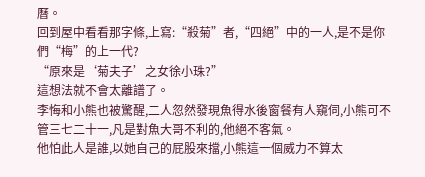曆。
回到屋中看看那字條,上寫:“殺菊”者,“四絕”中的一人,是不是你們“梅”的上一代?
“原來是‘菊夫子’之女徐小珠?”
這想法就不會太離譜了。
李悔和小熊也被驚醒,二人忽然發現魚得水後窗餐有人窺伺,小熊可不管三七二十一,凡是對魚大哥不利的,他絕不客氣。
他怕此人是誰,以她自己的屁股來擋,小熊這一個威力不算太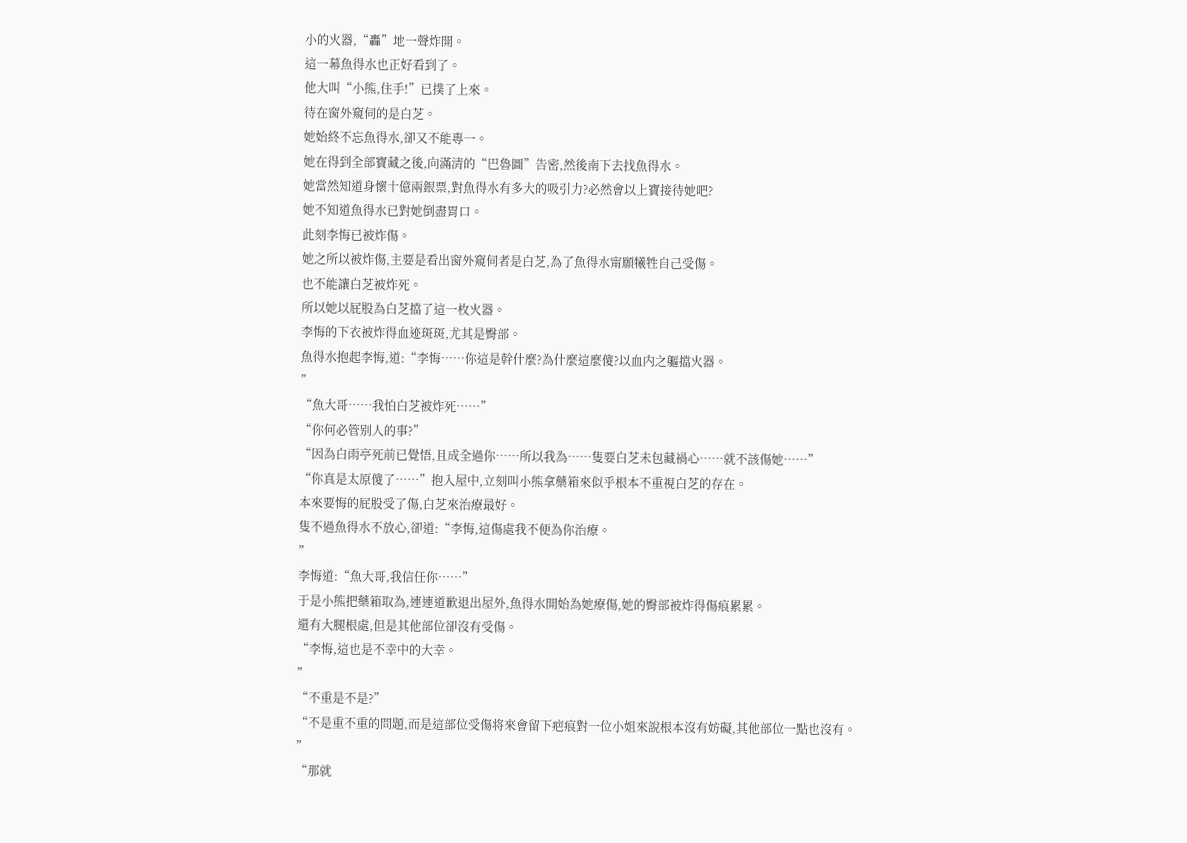小的火器,“轟”地一聲炸開。
這一幕魚得水也正好看到了。
他大叫“小熊,住手!”已撲了上來。
待在窗外窺伺的是白芝。
她始終不忘魚得水,卻又不能專一。
她在得到全部寶藏之後,向滿清的“巴魯圖”告密,然後南下去找魚得水。
她當然知道身懷十億兩銀票,對魚得水有多大的吸引力?必然會以上寶接待她吧?
她不知道魚得水已對她倒盡胃口。
此刻李悔已被炸傷。
她之所以被炸傷,主要是看出窗外窺伺者是白芝,為了魚得水甯願犧牲自己受傷。
也不能讓白芝被炸死。
所以她以屁股為白芝擋了這一枚火器。
李悔的下衣被炸得血迹斑斑,尤其是臀部。
魚得水抱起李悔,道:“李悔……你這是幹什麼?為什麼這麼傻?以血内之軀擋火器。
”
“魚大哥……我怕白芝被炸死……”
“你何必管别人的事?”
“因為白雨亭死前已覺悟,且成全過你……所以我為……隻要白芝未包藏禍心……就不該傷她……”
“你真是太原傻了……”抱入屋中,立刻叫小熊拿藥箱來似乎根本不重視白芝的存在。
本來要悔的屁股受了傷,白芝來治療最好。
隻不過魚得水不放心,卻道:“李悔,這傷處我不便為你治療。
”
李悔道:“魚大哥,我信任你……”
于是小熊把藥箱取為,連連道歉退出屋外,魚得水開始為她療傷,她的臀部被炸得傷痕累累。
還有大腿根處,但是其他部位卻沒有受傷。
“李悔,這也是不幸中的大幸。
”
“不重是不是?”
“不是重不重的問題,而是這部位受傷将來會留下疤痕對一位小姐來說根本沒有妨礙,其他部位一點也沒有。
”
“那就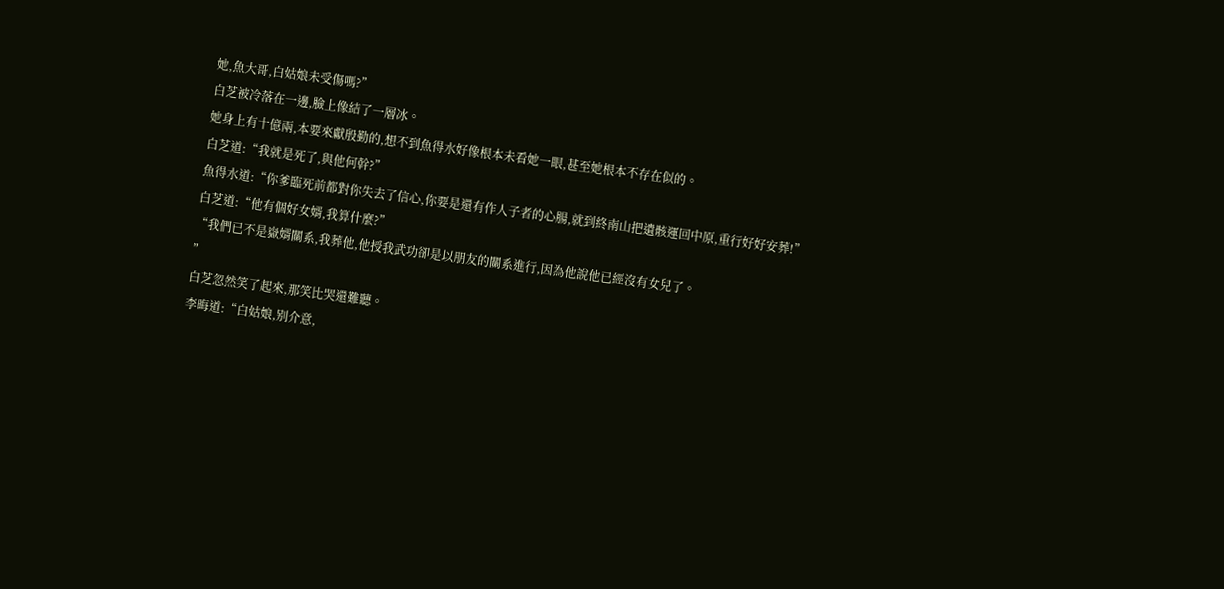她,魚大哥,白姑娘未受傷嗎?”
白芝被冷落在一邊,臉上像結了一層冰。
她身上有十億兩,本要來獻殷勤的,想不到魚得水好像根本未看她一眼,甚至她根本不存在似的。
白芝道:“我就是死了,與他何幹?”
魚得水道:“你爹臨死前都對你失去了信心,你要是還有作人子者的心腸,就到終南山把遺骸運回中原,重行好好安葬!”
白芝道:“他有個好女婿,我算什麼?”
“我們已不是嶽婿關系,我葬他,他授我武功卻是以朋友的關系進行,因為他說他已經沒有女兒了。
”
白芝忽然笑了起來,那笑比哭還難聽。
李晦道:“白姑娘,别介意,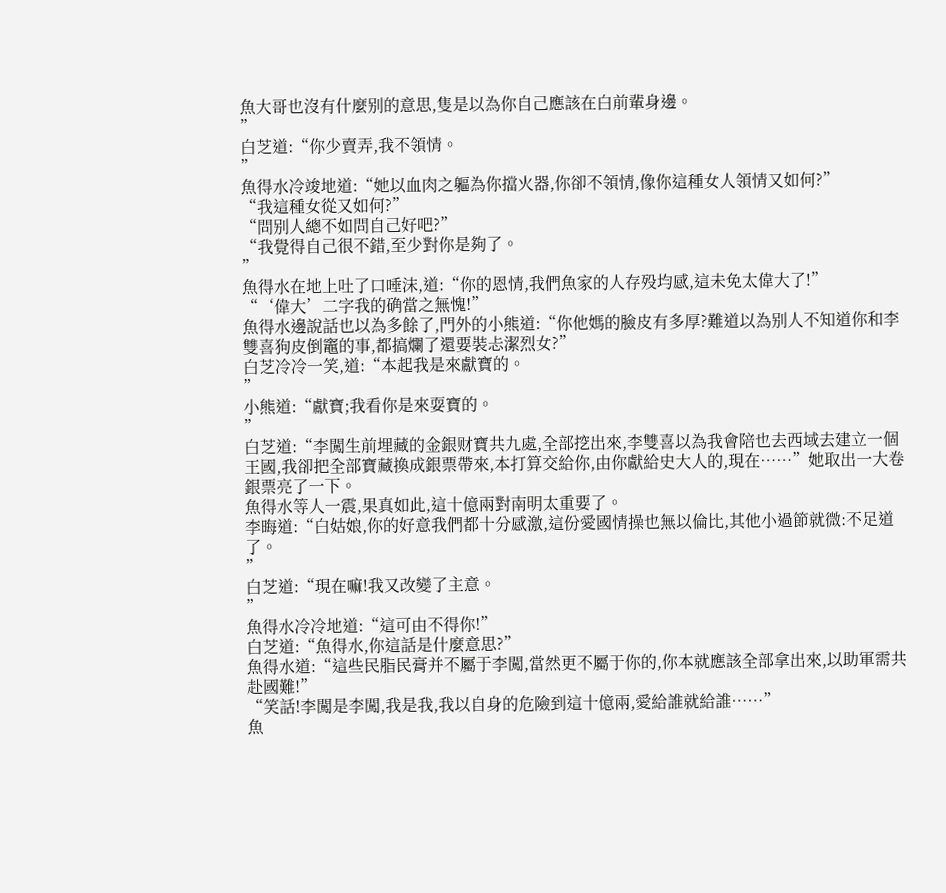魚大哥也沒有什麼别的意思,隻是以為你自己應該在白前輩身邊。
”
白芝道:“你少賣弄,我不領情。
”
魚得水冷竣地道:“她以血肉之軀為你擋火器,你卻不領情,像你這種女人領情又如何?”
“我這種女從又如何?”
“問别人總不如問自己好吧?”
“我覺得自己很不錯,至少對你是夠了。
”
魚得水在地上吐了口唾沫,道:“你的恩情,我們魚家的人存殁均感,這未免太偉大了!”
“‘偉大’二字我的确當之無愧!”
魚得水邊說話也以為多餘了,門外的小熊道:“你他媽的臉皮有多厚?難道以為别人不知道你和李雙喜狗皮倒竈的事,都搞爛了還要裝忐潔烈女?”
白芝冷冷一笑,道:“本起我是來獻寶的。
”
小熊道:“獻寶;我看你是來耍寶的。
”
白芝道:“李闖生前埋藏的金銀财寶共九處,全部挖出來,李雙喜以為我會陪也去西域去建立一個王國,我卻把全部寶藏換成銀票帶來,本打算交給你,由你獻給史大人的,現在……”她取出一大卷銀票亮了一下。
魚得水等人一震,果真如此,這十億兩對南明太重要了。
李晦道:“白姑娘,你的好意我們都十分感激,這份愛國情操也無以倫比,其他小過節就微:不足道了。
”
白芝道:“現在嘛!我又改變了主意。
”
魚得水冷冷地道:“這可由不得你!”
白芝道:“魚得水,你這話是什麼意思?”
魚得水道:“這些民脂民膏并不屬于李闖,當然更不屬于你的,你本就應該全部拿出來,以助軍需共赴國難!”
“笑話!李闖是李闖,我是我,我以自身的危險到這十億兩,愛給誰就給誰……”
魚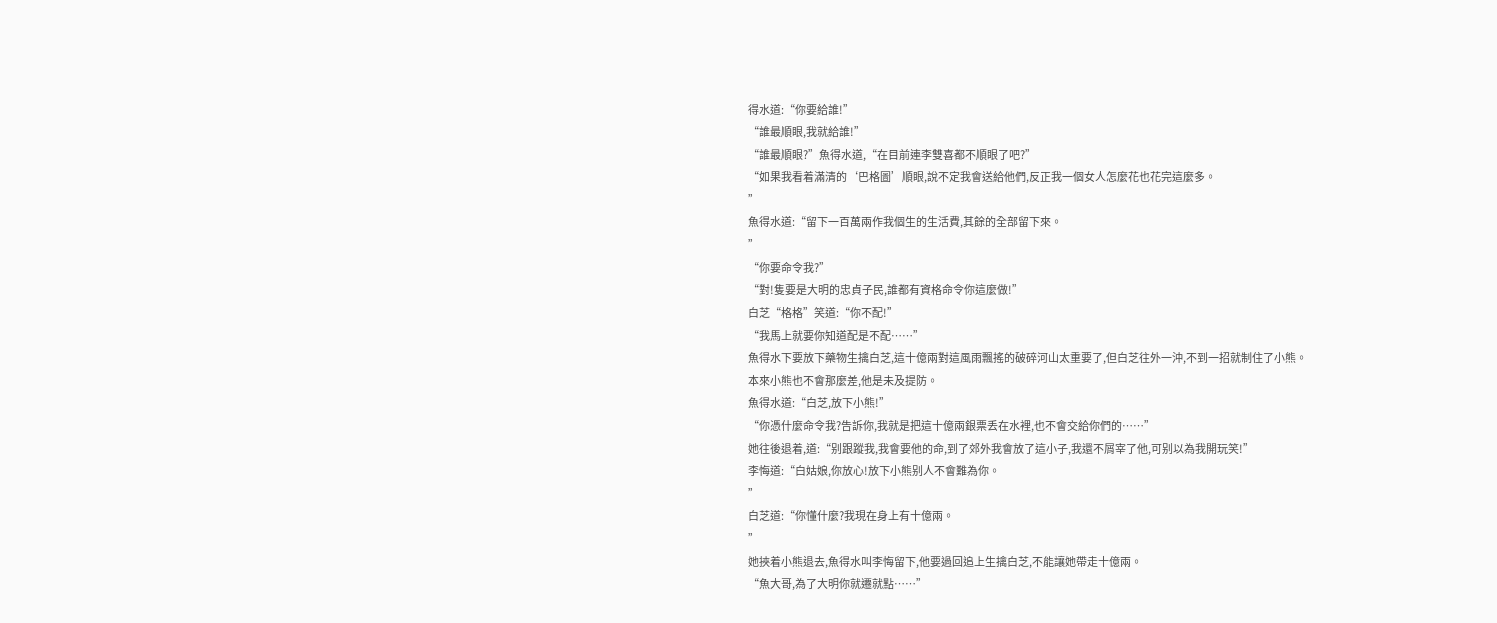得水道:“你要給誰!”
“誰最順眼,我就給誰!”
“誰最順眼?”魚得水道,“在目前連李雙喜都不順眼了吧?”
“如果我看着滿清的‘巴格圖’順眼,說不定我會送給他們,反正我一個女人怎麼花也花完這麼多。
”
魚得水道:“留下一百萬兩作我個生的生活費,其餘的全部留下來。
”
“你要命令我?”
“對!隻要是大明的忠貞子民,誰都有資格命令你這麼做!”
白芝“格格”笑道:“你不配!”
“我馬上就要你知道配是不配……”
魚得水下要放下藥物生擒白芝,這十億兩對這風雨飄搖的破碎河山太重要了,但白芝往外一沖,不到一招就制住了小熊。
本來小熊也不會那麼差,他是未及提防。
魚得水道:“白芝,放下小熊!”
“你憑什麼命令我?告訴你,我就是把這十億兩銀票丢在水裡,也不會交給你們的……”
她往後退着,道:“别跟蹤我,我會要他的命,到了郊外我會放了這小子,我還不屑宰了他,可别以為我開玩笑!”
李悔道:“白姑娘,你放心!放下小熊别人不會難為你。
”
白芝道:“你懂什麼?我現在身上有十億兩。
”
她挾着小熊退去,魚得水叫李悔留下,他要過回追上生擒白芝,不能讓她帶走十億兩。
“魚大哥,為了大明你就遷就點……”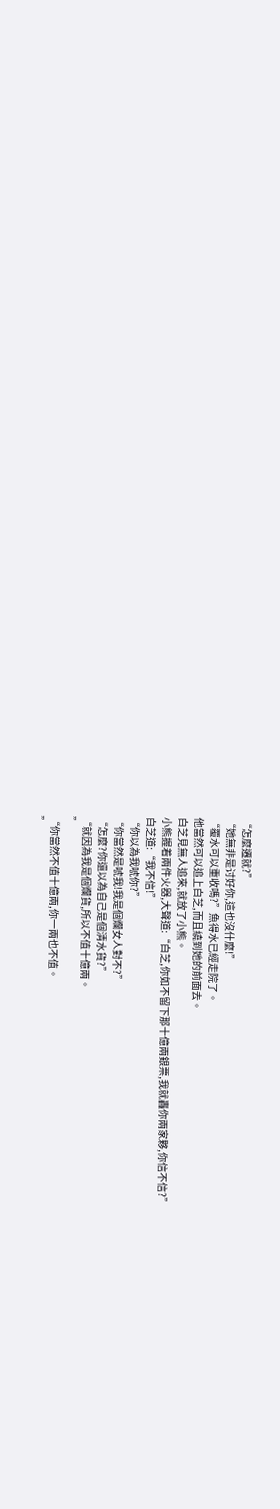“怎麼遷就?”
“她無非是讨好你,這也沒什麼!”
“覆水可以重收嗎?”魚得水已經走院了。
他當然可以追上白芝,而且繞到她的前面去。
白芝見無人追來,就放了小熊。
小熊握着兩件火器,大聲道:“白芝,你如不留下那十億兩銀票,我就轟你兩家夥,你信不信?”
白芝道:“我不信!”
“你以為我唬你?”
“你當然是唬我!我是個爛女人對不?”
“怎麼?你還以為自己是個清水貨?”
“就因為我是個爛貨,所以不值十億兩。
”
“你當然不值十億兩,你一兩也不值。
”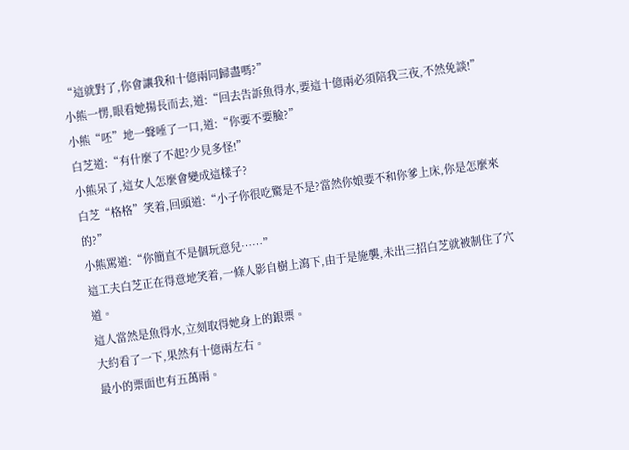“這就對了,你會讓我和十億兩同歸盡嗎?”
小熊一愣,眼看她揚長而去,道:“回去告訴魚得水,要這十億兩必須陪我三夜,不然免談!”
小熊“呸”地一聲唾了一口,道:“你要不要臉?”
白芝道:“有什麼了不起?少見多怪!”
小熊呆了,這女人怎麼會變成這樣子?
白芝“格格”笑着,回頭道:“小子你很吃驚是不是?當然你娘要不和你爹上床,你是怎麼來的?”
小熊罵道:“你簡直不是個玩意兒……”
這工夫白芝正在得意地笑着,一條人影自樹上瀉下,由于是施襲,未出三招白芝就被制住了穴道。
這人當然是魚得水,立刻取得她身上的銀票。
大約看了一下,果然有十億兩左右。
最小的票面也有五萬兩。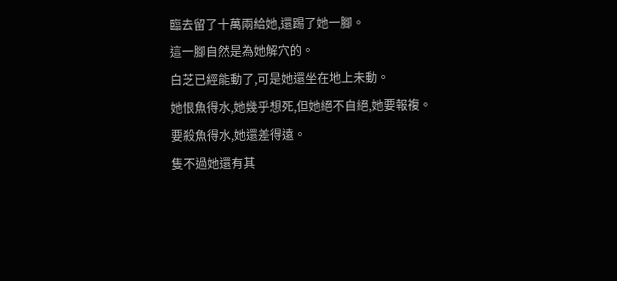臨去留了十萬兩給她,還踢了她一腳。
這一腳自然是為她解穴的。
白芝已經能動了,可是她還坐在地上未動。
她恨魚得水,她幾乎想死,但她絕不自絕,她要報複。
要殺魚得水,她還差得遠。
隻不過她還有其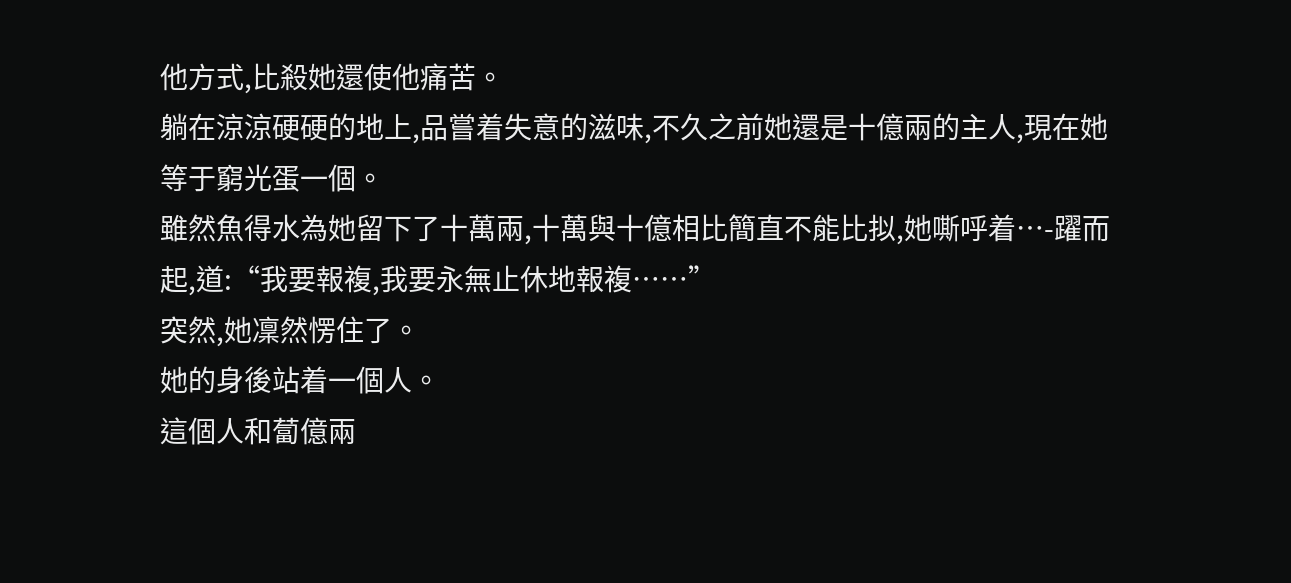他方式,比殺她還使他痛苦。
躺在涼涼硬硬的地上,品嘗着失意的滋味,不久之前她還是十億兩的主人,現在她等于窮光蛋一個。
雖然魚得水為她留下了十萬兩,十萬與十億相比簡直不能比拟,她嘶呼着…-躍而起,道:“我要報複,我要永無止休地報複……”
突然,她凜然愣住了。
她的身後站着一個人。
這個人和蔔億兩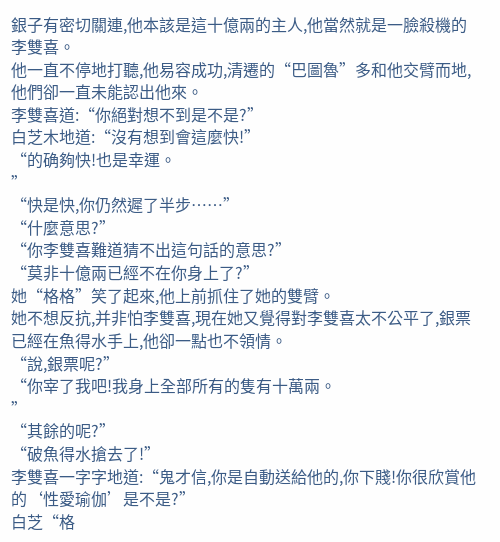銀子有密切關連,他本該是這十億兩的主人,他當然就是一臉殺機的李雙喜。
他一直不停地打聽,他易容成功,清遷的“巴圖魯”多和他交臂而地,他們卻一直未能認出他來。
李雙喜道:“你絕對想不到是不是?”
白芝木地道:“沒有想到會這麼快!”
“的确夠快!也是幸運。
”
“快是快,你仍然遲了半步……”
“什麼意思?”
“你李雙喜難道猜不出這句話的意思?”
“莫非十億兩已經不在你身上了?”
她“格格”笑了起來,他上前抓住了她的雙臂。
她不想反抗,并非怕李雙喜,現在她又覺得對李雙喜太不公平了,銀票已經在魚得水手上,他卻一點也不領情。
“說,銀票呢?”
“你宰了我吧!我身上全部所有的隻有十萬兩。
”
“其餘的呢?”
“破魚得水搶去了!”
李雙喜一字字地道:“鬼才信,你是自動送給他的,你下賤!你很欣賞他的‘性愛瑜伽’是不是?”
白芝“格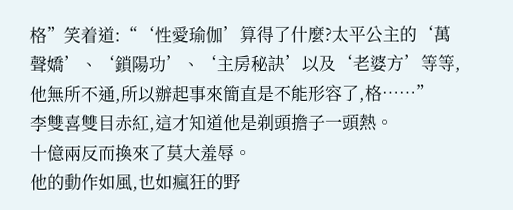格”笑着道:“‘性愛瑜伽’算得了什麼?太平公主的‘萬聲嬌’、‘鎖陽功’、‘主房秘訣’以及‘老婆方’等等,他無所不通,所以辦起事來簡直是不能形容了,格……”
李雙喜雙目赤紅,這才知道他是剃頭擔子一頭熱。
十億兩反而換來了莫大羞辱。
他的動作如風,也如瘋狂的野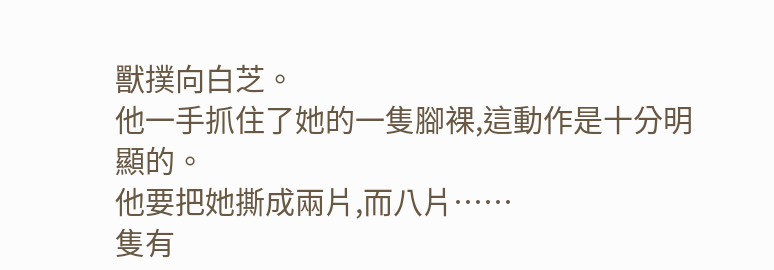獸撲向白芝。
他一手抓住了她的一隻腳裸,這動作是十分明顯的。
他要把她撕成兩片,而八片……
隻有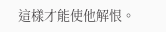這樣才能使他解恨。